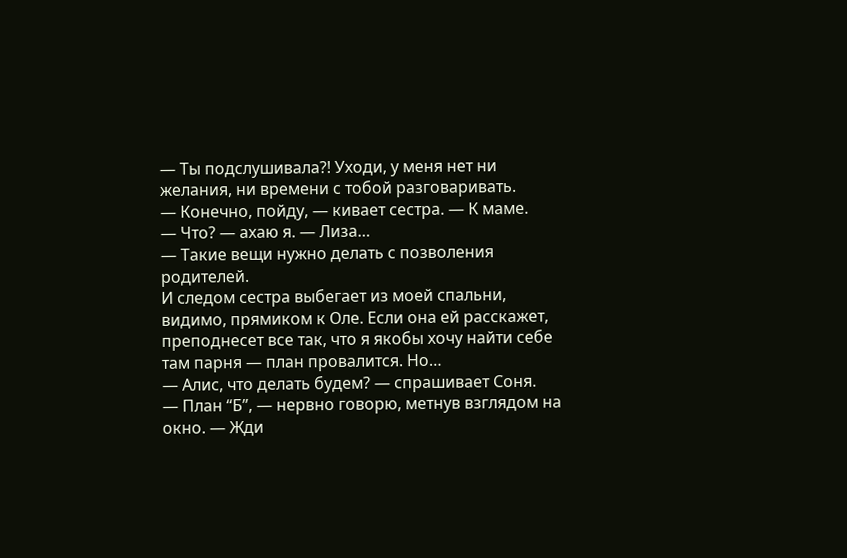— Ты подслушивала?! Уходи, у меня нет ни желания, ни времени с тобой разговаривать.
— Конечно, пойду, — кивает сестра. — К маме.
— Что? — ахаю я. — Лиза…
— Такие вещи нужно делать с позволения родителей.
И следом сестра выбегает из моей спальни, видимо, прямиком к Оле. Если она ей расскажет, преподнесет все так, что я якобы хочу найти себе там парня — план провалится. Но…
— Алис, что делать будем? — спрашивает Соня.
— План “Б”, — нервно говорю, метнув взглядом на окно. — Жди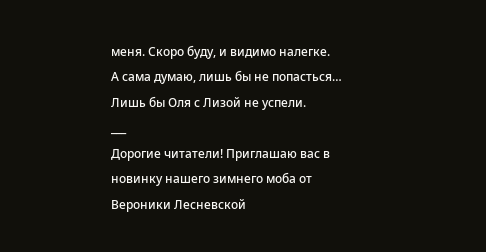меня. Скоро буду, и видимо налегке.
А сама думаю, лишь бы не попасться… Лишь бы Оля с Лизой не успели.
___
Дорогие читатели! Приглашаю вас в новинку нашего зимнего моба от Вероники Лесневской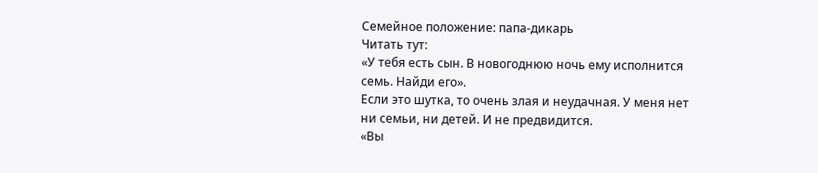Семейное положение: папа-дикарь
Читать тут:
«У тебя есть сын. В новогоднюю ночь ему исполнится семь. Найди его».
Если это шутка, то очень злая и неудачная. У меня нет ни семьи, ни детей. И не предвидится.
«Вы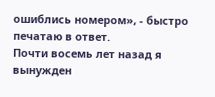ошиблись номером», - быстро печатаю в ответ.
Почти восемь лет назад я вынужден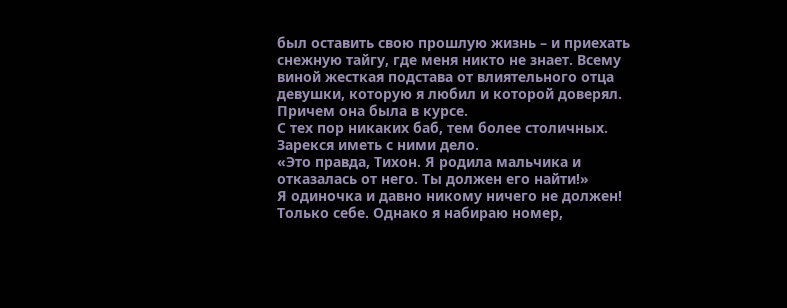был оставить свою прошлую жизнь – и приехать снежную тайгу, где меня никто не знает. Всему виной жесткая подстава от влиятельного отца девушки, которую я любил и которой доверял. Причем она была в курсе.
С тех пор никаких баб, тем более столичных. Зарекся иметь с ними дело.
«Это правда, Тихон. Я родила мальчика и отказалась от него. Ты должен его найти!»
Я одиночка и давно никому ничего не должен! Только себе. Однако я набираю номер,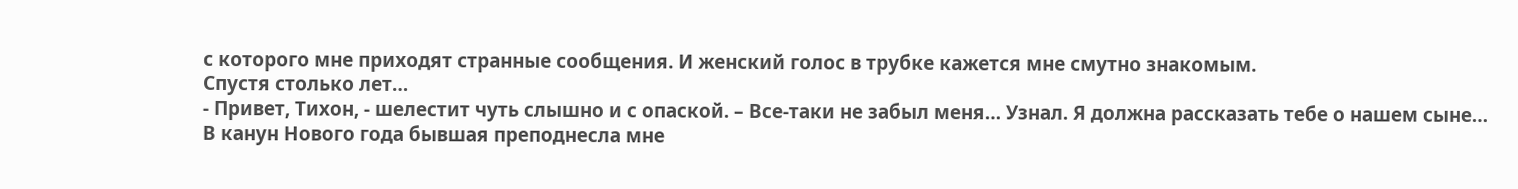с которого мне приходят странные сообщения. И женский голос в трубке кажется мне смутно знакомым.
Спустя столько лет…
- Привет, Тихон, - шелестит чуть слышно и с опаской. – Все-таки не забыл меня… Узнал. Я должна рассказать тебе о нашем сыне…
В канун Нового года бывшая преподнесла мне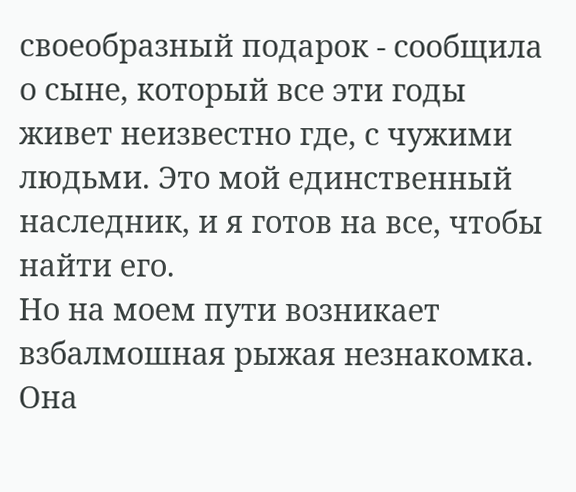своеобразный подарок - сообщила о сыне, который все эти годы живет неизвестно где, с чужими людьми. Это мой единственный наследник, и я готов на все, чтобы найти его.
Но на моем пути возникает взбалмошная рыжая незнакомка. Она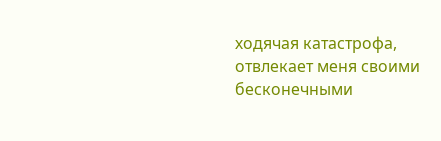ходячая катастрофа, отвлекает меня своими бесконечными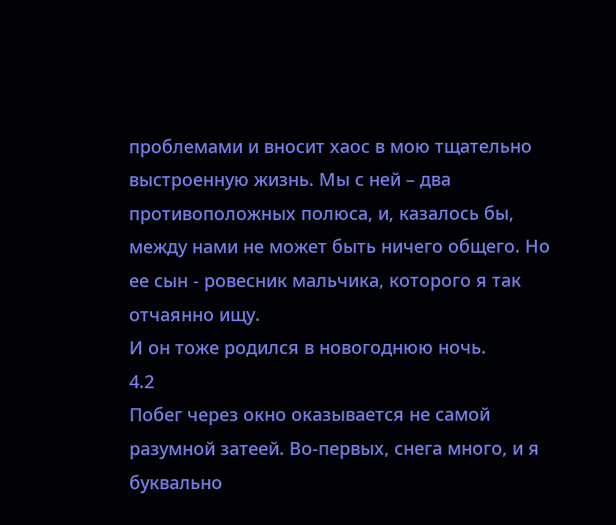проблемами и вносит хаос в мою тщательно выстроенную жизнь. Мы с ней – два противоположных полюса, и, казалось бы, между нами не может быть ничего общего. Но ее сын - ровесник мальчика, которого я так отчаянно ищу.
И он тоже родился в новогоднюю ночь.
4.2
Побег через окно оказывается не самой разумной затеей. Во-первых, снега много, и я буквально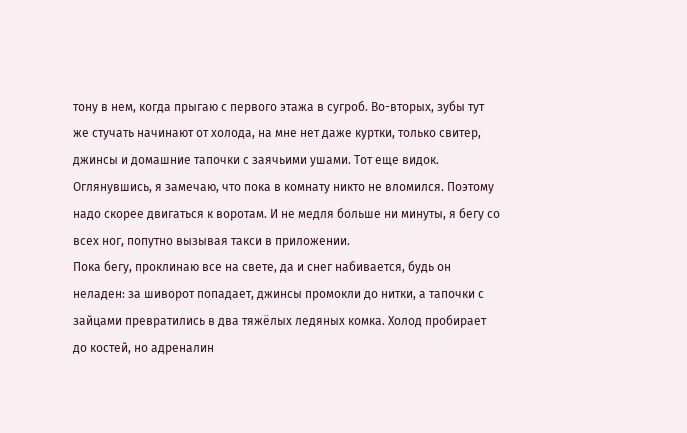тону в нем, когда прыгаю с первого этажа в сугроб. Во-вторых, зубы тут же стучать начинают от холода, на мне нет даже куртки, только свитер, джинсы и домашние тапочки с заячьими ушами. Тот еще видок.
Оглянувшись, я замечаю, что пока в комнату никто не вломился. Поэтому надо скорее двигаться к воротам. И не медля больше ни минуты, я бегу со всех ног, попутно вызывая такси в приложении.
Пока бегу, проклинаю все на свете, да и снег набивается, будь он неладен: за шиворот попадает, джинсы промокли до нитки, а тапочки с зайцами превратились в два тяжёлых ледяных комка. Холод пробирает до костей, но адреналин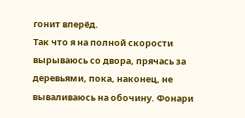гонит вперёд.
Так что я на полной скорости вырываюсь со двора, прячась за деревьями, пока, наконец, не вываливаюсь на обочину. Фонари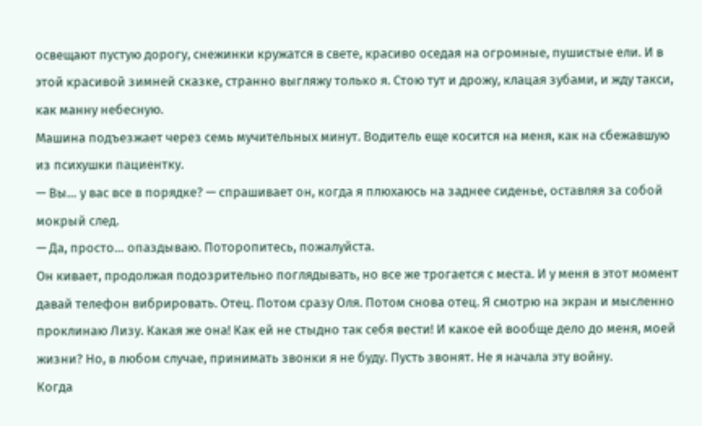освещают пустую дорогу, снежинки кружатся в свете, красиво оседая на огромные, пушистые ели. И в этой красивой зимней сказке, странно выгляжу только я. Стою тут и дрожу, клацая зубами, и жду такси, как манну небесную.
Машина подъезжает через семь мучительных минут. Водитель еще косится на меня, как на сбежавшую из психушки пациентку.
— Вы… у вас все в порядке? — спрашивает он, когда я плюхаюсь на заднее сиденье, оставляя за собой мокрый след.
— Да, просто… опаздываю. Поторопитесь, пожалуйста.
Он кивает, продолжая подозрительно поглядывать, но все же трогается с места. И у меня в этот момент давай телефон вибрировать. Отец. Потом сразу Оля. Потом снова отец. Я смотрю на экран и мысленно проклинаю Лизу. Какая же она! Как ей не стыдно так себя вести! И какое ей вообще дело до меня, моей жизни? Но, в любом случае, принимать звонки я не буду. Пусть звонят. Не я начала эту войну.
Когда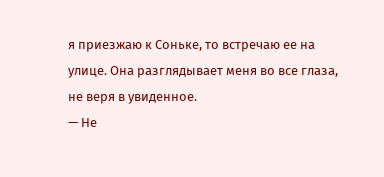я приезжаю к Соньке, то встречаю ее на улице. Она разглядывает меня во все глаза, не веря в увиденное.
— Не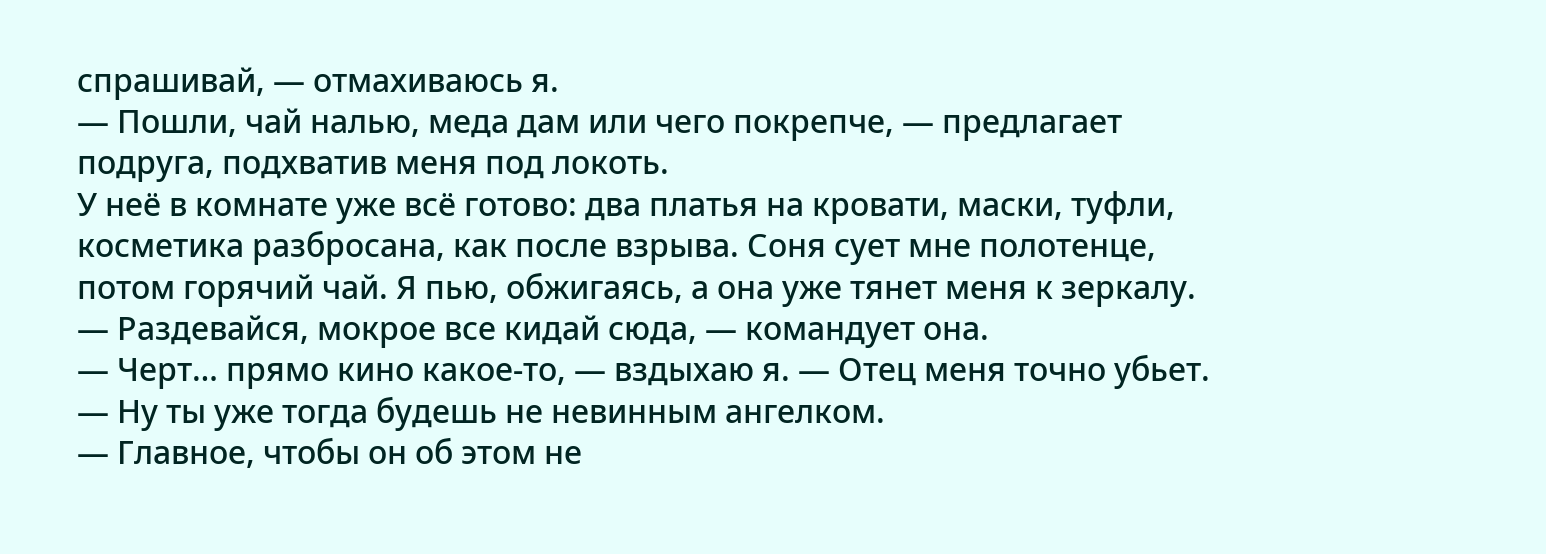спрашивай, — отмахиваюсь я.
— Пошли, чай налью, меда дам или чего покрепче, — предлагает подруга, подхватив меня под локоть.
У неё в комнате уже всё готово: два платья на кровати, маски, туфли, косметика разбросана, как после взрыва. Соня сует мне полотенце, потом горячий чай. Я пью, обжигаясь, а она уже тянет меня к зеркалу.
— Раздевайся, мокрое все кидай сюда, — командует она.
— Черт… прямо кино какое-то, — вздыхаю я. — Отец меня точно убьет.
— Ну ты уже тогда будешь не невинным ангелком.
— Главное, чтобы он об этом не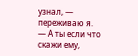узнал, — переживаю я.
— А ты если что скажи ему,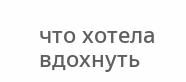что хотела вдохнуть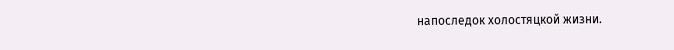напоследок холостяцкой жизни.